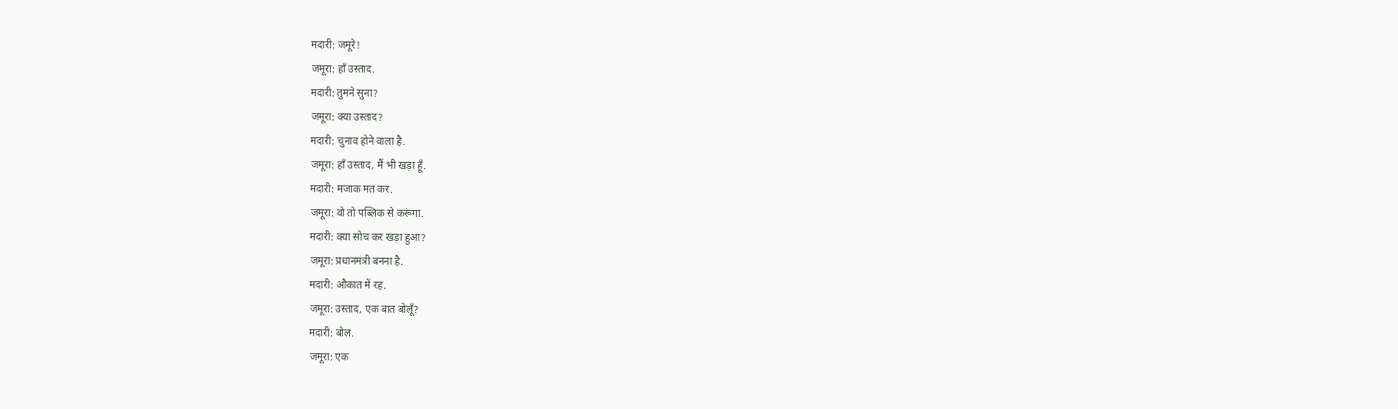मदारी: जमूरे!
जमूरा: हाँ उस्ताद.
मदारी: तुमने सुना?
जमूरा: क्या उस्ताद?
मदारी: चुनाव होने वाला है.
जमूरा: हाँ उस्ताद, मैं भी खड़ा हूँ.
मदारी: मजाक मत कर.
जमूरा: वो तो पब्लिक से करूंगा.
मदारी: क्या सोच कर खड़ा हुआ?
जमूरा: प्रधानमंत्री बनना है.
मदारी: औकात में रह.
जमूरा: उस्ताद, एक बात बोलूँ?
मदारी: बोल.
जमूरा: एक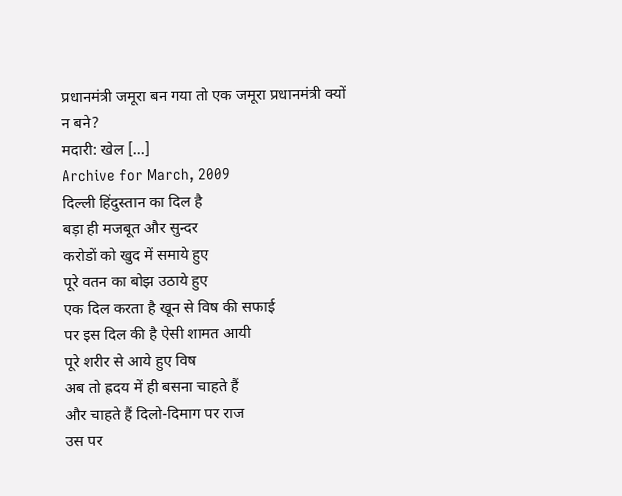प्रधानमंत्री जमूरा बन गया तो एक जमूरा प्रधानमंत्री क्यों न बने?
मदारी: खेल [...]
Archive for March, 2009
दिल्ली हिंदुस्तान का दिल है
बड़ा ही मजबूत और सुन्दर
करोडों को खुद में समाये हुए
पूरे वतन का बोझ उठाये हुए
एक दिल करता है खून से विष की सफाई
पर इस दिल की है ऐसी शामत आयी
पूरे शरीर से आये हुए विष
अब तो ह्रदय में ही बसना चाहते हैं
और चाहते हैं दिलो-दिमाग पर राज
उस पर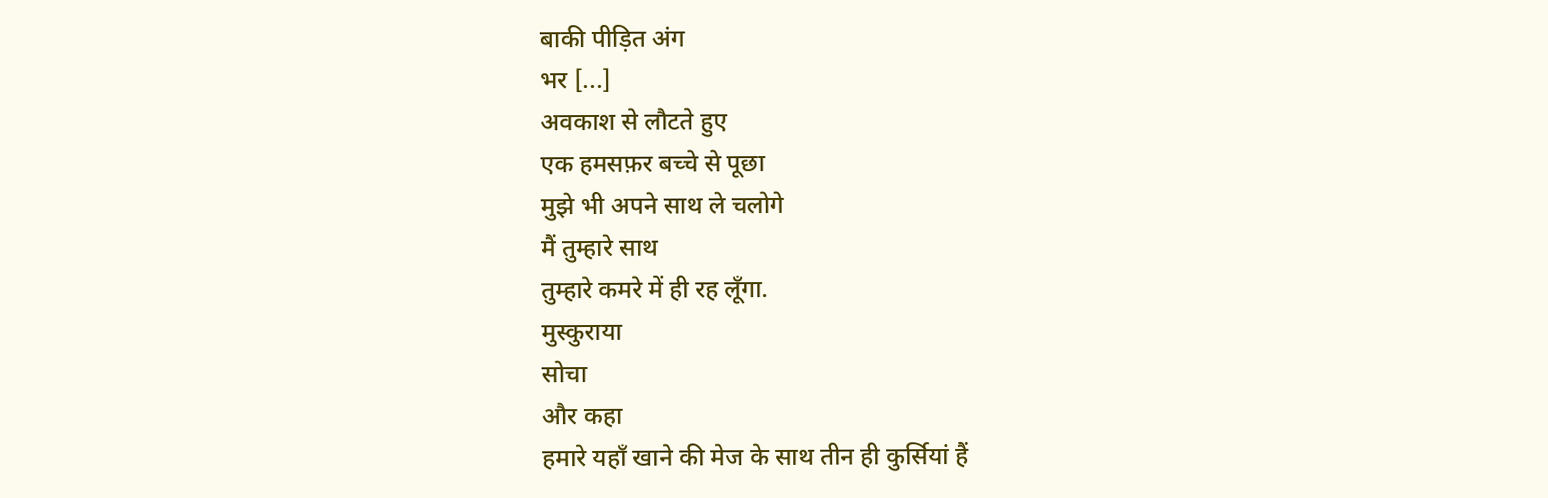बाकी पीड़ित अंग
भर [...]
अवकाश से लौटते हुए
एक हमसफ़र बच्चे से पूछा
मुझे भी अपने साथ ले चलोगे
मैं तुम्हारे साथ
तुम्हारे कमरे में ही रह लूँगा.
मुस्कुराया
सोचा
और कहा
हमारे यहाँ खाने की मेज के साथ तीन ही कुर्सियां हैं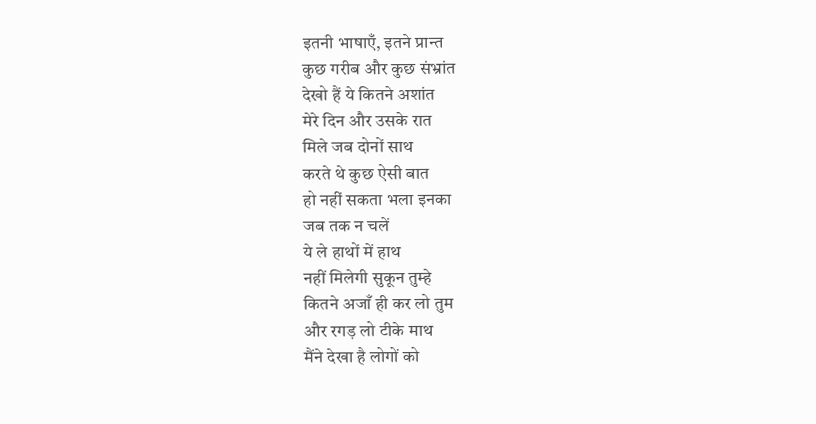इतनी भाषाएँ, इतने प्रान्त
कुछ गरीब और कुछ संभ्रांत
देखो हैं ये कितने अशांत
मेरे दिन और उसके रात
मिले जब दोनों साथ
करते थे कुछ ऐसी बात
हो नहीं सकता भला इनका
जब तक न चलें
ये ले हाथों में हाथ
नहीं मिलेगी सुकून तुम्हे
कितने अजाँ ही कर लो तुम
और रगड़ लो टीके माथ
मैंने देखा है लोगों को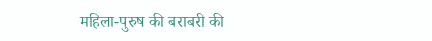महिला-पुरुष की बराबरी की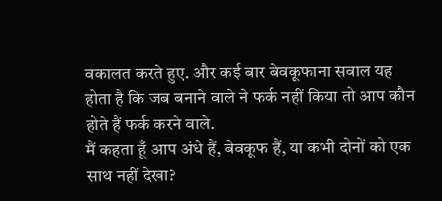वकालत करते हुए. और कई बार बेवकूफाना सवाल यह होता है कि जब बनाने वाले ने फर्क नहीं किया तो आप कौन होते हैं फर्क करने वाले.
मैं कहता हूँ आप अंधे हैं, बेवकूफ हैं, या कभी दोनों को एक साथ नहीं देखा?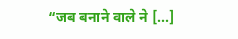“जब बनाने वाले ने [...]